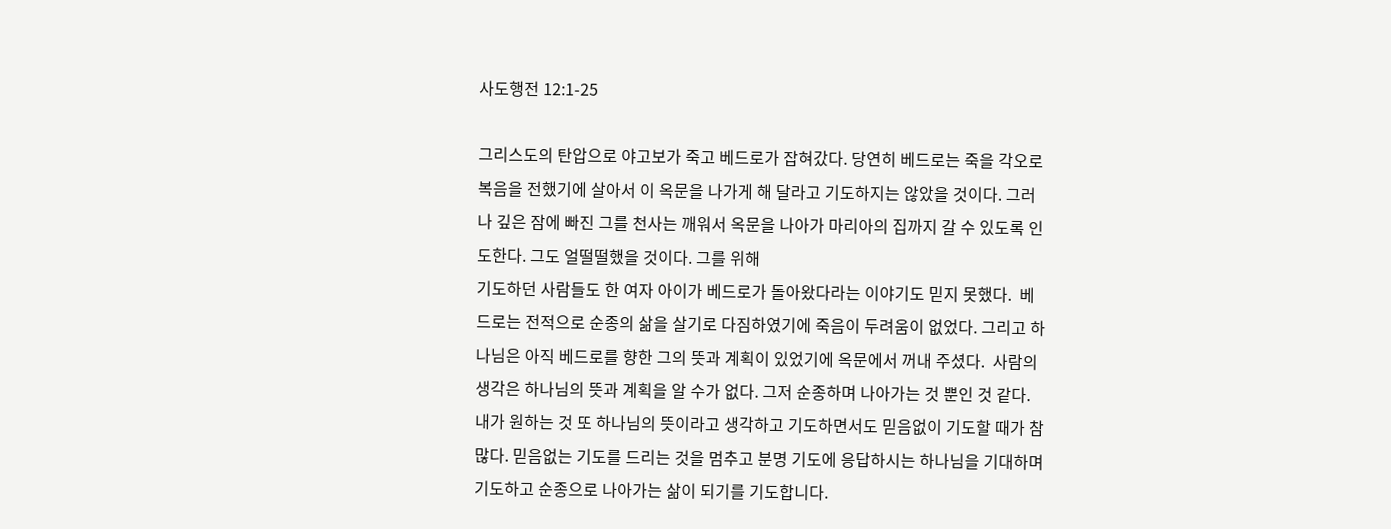사도행전 12:1-25

그리스도의 탄압으로 야고보가 죽고 베드로가 잡혀갔다. 당연히 베드로는 죽을 각오로 복음을 전했기에 살아서 이 옥문을 나가게 해 달라고 기도하지는 않았을 것이다. 그러나 깊은 잠에 빠진 그를 천사는 깨워서 옥문을 나아가 마리아의 집까지 갈 수 있도록 인도한다. 그도 얼떨떨했을 것이다. 그를 위해
기도하던 사람들도 한 여자 아이가 베드로가 돌아왔다라는 이야기도 믿지 못했다.  베드로는 전적으로 순종의 삶을 살기로 다짐하였기에 죽음이 두려움이 없었다. 그리고 하나님은 아직 베드로를 향한 그의 뜻과 계획이 있었기에 옥문에서 꺼내 주셨다.  사람의 생각은 하나님의 뜻과 계획을 알 수가 없다. 그저 순종하며 나아가는 것 뿐인 것 같다. 내가 원하는 것 또 하나님의 뜻이라고 생각하고 기도하면서도 믿음없이 기도할 때가 참 많다. 믿음없는 기도를 드리는 것을 멈추고 분명 기도에 응답하시는 하나님을 기대하며 기도하고 순종으로 나아가는 삶이 되기를 기도합니다.